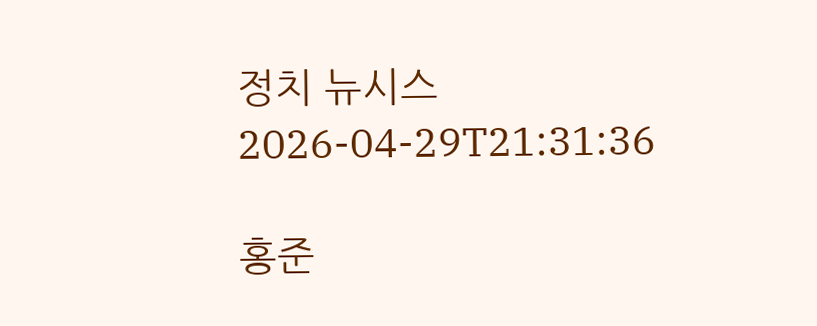정치 뉴시스 2026-04-29T21:31:36

홍준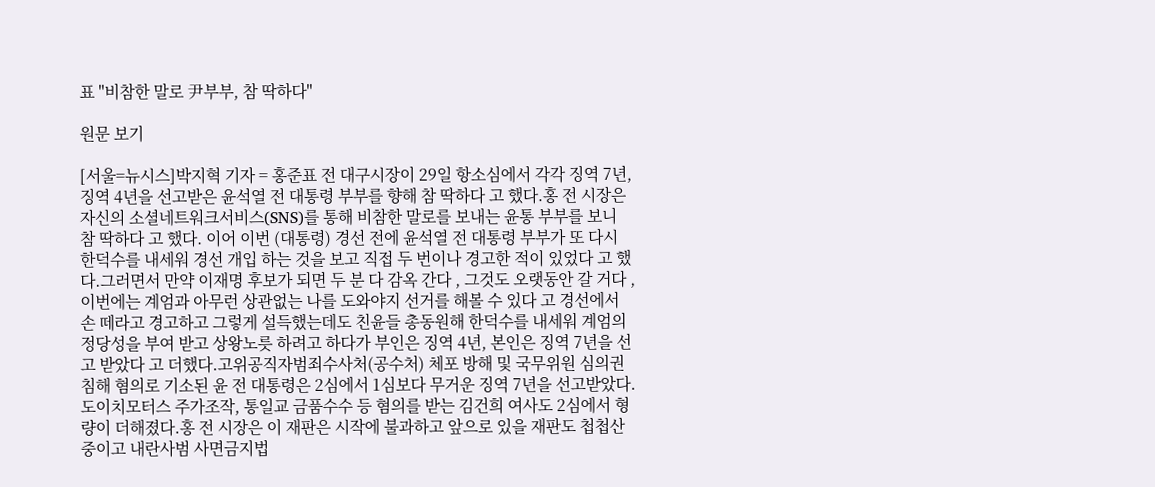표 "비참한 말로 尹부부, 참 딱하다"

원문 보기

[서울=뉴시스]박지혁 기자 = 홍준표 전 대구시장이 29일 항소심에서 각각 징역 7년, 징역 4년을 선고받은 윤석열 전 대통령 부부를 향해 참 딱하다 고 했다.홍 전 시장은 자신의 소셜네트워크서비스(SNS)를 통해 비참한 말로를 보내는 윤통 부부를 보니 참 딱하다 고 했다. 이어 이번 (대통령) 경선 전에 윤석열 전 대통령 부부가 또 다시 한덕수를 내세워 경선 개입 하는 것을 보고 직접 두 번이나 경고한 적이 있었다 고 했다.그러면서 만약 이재명 후보가 되면 두 분 다 감옥 간다 , 그것도 오랫동안 갈 거다 , 이번에는 계엄과 아무런 상관없는 나를 도와야지 선거를 해볼 수 있다 고 경선에서 손 떼라고 경고하고 그렇게 설득했는데도 친윤들 총동원해 한덕수를 내세워 계엄의 정당성을 부여 받고 상왕노릇 하려고 하다가 부인은 징역 4년, 본인은 징역 7년을 선고 받았다 고 더했다.고위공직자범죄수사처(공수처) 체포 방해 및 국무위원 심의권 침해 혐의로 기소된 윤 전 대통령은 2심에서 1심보다 무거운 징역 7년을 선고받았다.도이치모터스 주가조작, 통일교 금품수수 등 혐의를 받는 김건희 여사도 2심에서 형량이 더해졌다.홍 전 시장은 이 재판은 시작에 불과하고 앞으로 있을 재판도 첩첩산중이고 내란사범 사면금지법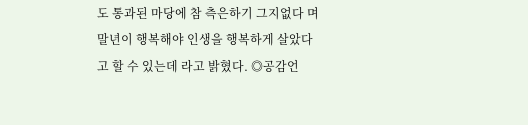도 통과된 마당에 참 측은하기 그지없다 며 말년이 행복해야 인생을 행복하게 살았다고 할 수 있는데 라고 밝혔다. ◎공감언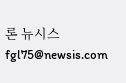론 뉴시스 fgl75@newsis.com